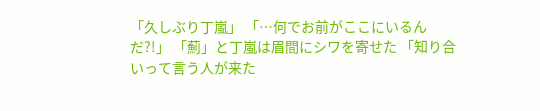「久しぶり丁嵐」 「…何でお前がここにいるんだ?!」 「薊」と丁嵐は眉間にシワを寄せた 「知り合いって言う人が来た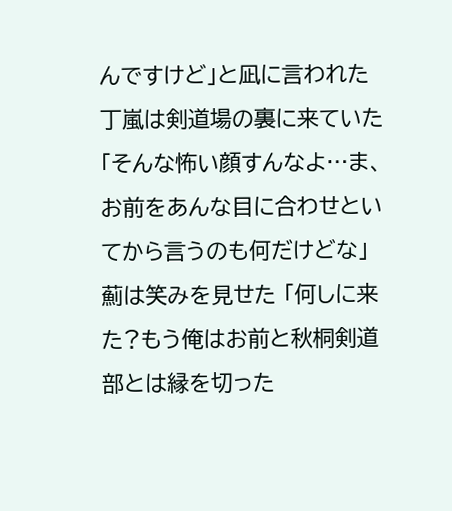んですけど」と凪に言われた丁嵐は剣道場の裏に来ていた 「そんな怖い顔すんなよ…ま、お前をあんな目に合わせといてから言うのも何だけどな」 薊は笑みを見せた 「何しに来た?もう俺はお前と秋桐剣道部とは縁を切った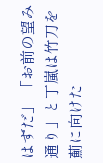はずだ」 「お前の望み通り」と丁嵐は竹刀を薊に向けた